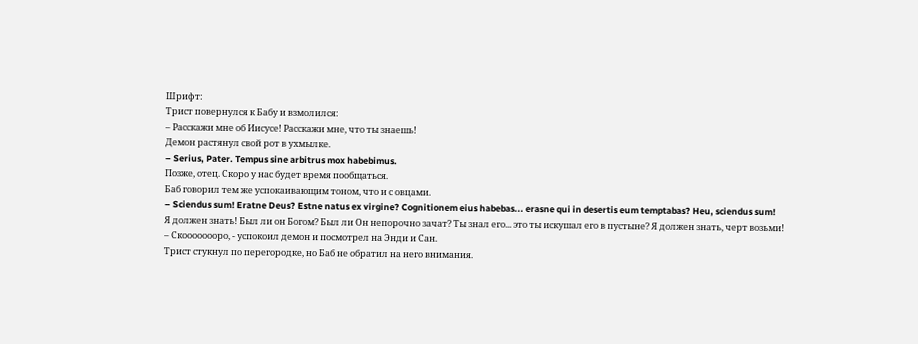Шрифт:
Трист повернулся к Бабу и взмолился:
– Расскажи мне об Иисусе! Расскажи мне, что ты знаешь!
Демон растянул свой рот в ухмылке.
– Serius, Pater. Tempus sine arbitrus mox habebimus.
Позже, отец. Скоро у нас будет время пообщаться.
Баб говорил тем же успокаивающим тоном, что и с овцами.
– Sciendus sum! Eratne Deus? Estne natus ex virgine? Cognitionem eius habebas... erasne qui in desertis eum temptabas? Heu, sciendus sum!
Я должен знать! Был ли он Богом? Был ли Он непорочно зачат? Ты знал его... это ты искушал его в пустыне? Я должен знать, черт возьми!
– Скоооооооро, - успокоил демон и посмотрел на Энди и Сан.
Трист стукнул по перегородке, но Баб не обратил на него внимания.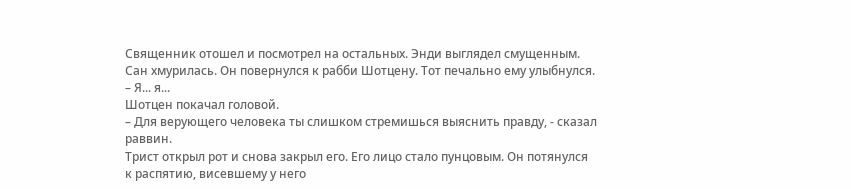Священник отошел и посмотрел на остальных. Энди выглядел смущенным. Сан хмурилась. Он повернулся к рабби Шотцену. Тот печально ему улыбнулся.
– Я... я...
Шотцен покачал головой.
– Для верующего человека ты слишком стремишься выяснить правду, - сказал раввин.
Трист открыл рот и снова закрыл его. Его лицо стало пунцовым. Он потянулся к распятию, висевшему у него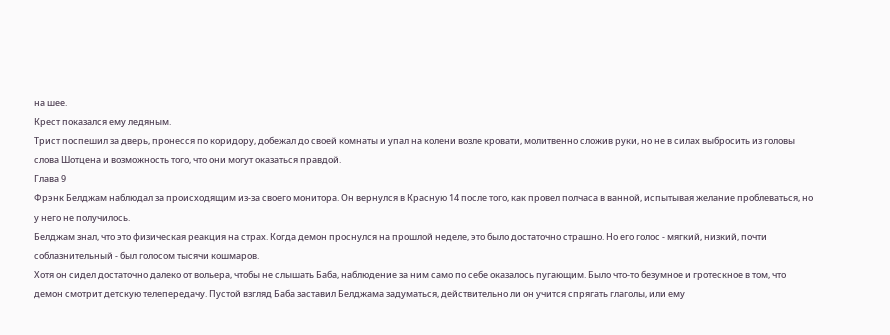на шее.
Крест показался ему ледяным.
Трист поспешил за дверь, пронесся по коридору, добежал до своей комнаты и упал на колени возле кровати, молитвенно сложив руки, но не в силах выбросить из головы слова Шотцена и возможность того, что они могут оказаться правдой.
Глава 9
Фрэнк Белджам наблюдал за происходящим из-за своего монитора. Он вернулся в Красную 14 после того, как провел полчаса в ванной, испытывая желание проблеваться, но у него не получилось.
Белджам знал, что это физическая реакция на страх. Когда демон проснулся на прошлой неделе, это было достаточно страшно. Но его голос - мягкий, низкий, почти соблазнительный - был голосом тысячи кошмаров.
Хотя он сидел достаточно далеко от вольера, чтобы не слышать Баба, наблюдение за ним само по себе оказалось пугающим. Было что-то безумное и гротескное в том, что демон смотрит детскую телепередачу. Пустой взгляд Баба заставил Белджама задуматься, действительно ли он учится спрягать глаголы, или ему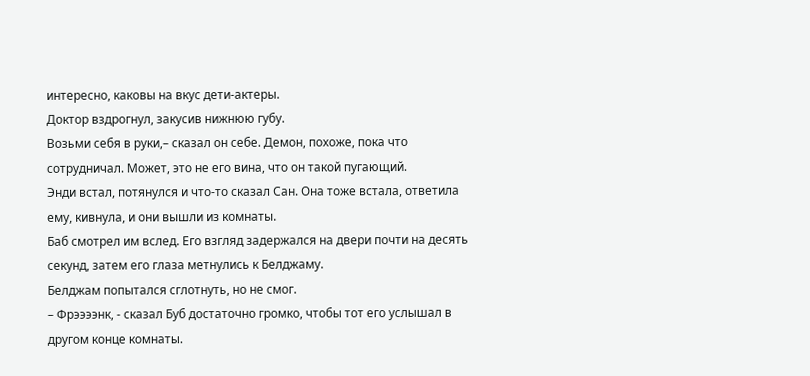интересно, каковы на вкус дети-актеры.
Доктор вздрогнул, закусив нижнюю губу.
Возьми себя в руки,– сказал он себе. Демон, похоже, пока что сотрудничал. Может, это не его вина, что он такой пугающий.
Энди встал, потянулся и что-то сказал Сан. Она тоже встала, ответила ему, кивнула, и они вышли из комнаты.
Баб смотрел им вслед. Его взгляд задержался на двери почти на десять секунд, затем его глаза метнулись к Белджаму.
Белджам попытался сглотнуть, но не смог.
– Фрээээнк, - сказал Буб достаточно громко, чтобы тот его услышал в другом конце комнаты.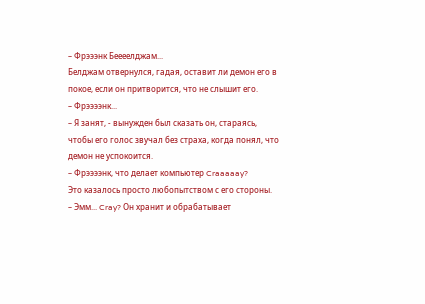– Фрэээнк Беееелджам...
Белджам отвернулся, гадая, оставит ли демон его в покое, если он притворится, что не слышит его.
– Фрээээнк...
– Я занят, - вынужден был сказать он, стараясь, чтобы его голос звучал без страха, когда понял, что демон не успокоится.
– Фрээээнк, что делает компьютер Craaaaay?
Это казалось просто любопытством с его стороны.
– Эмм... Cray? Он хранит и обрабатывает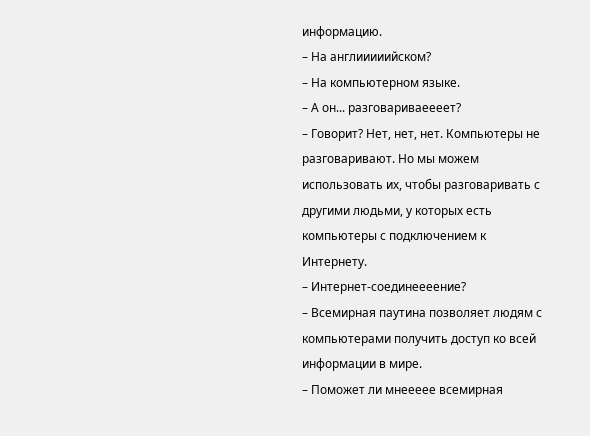информацию.
– На англииииийском?
– На компьютерном языке.
– А он... разговариваеееет?
– Говорит? Нет, нет, нет. Компьютеры не разговаривают. Но мы можем использовать их, чтобы разговаривать с другими людьми, у которых есть компьютеры с подключением к Интернету.
– Интернет-соединеееение?
– Всемирная паутина позволяет людям с компьютерами получить доступ ко всей информации в мире.
– Поможет ли мнеееее всемирная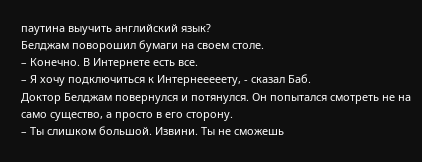паутина выучить английский язык?
Белджам поворошил бумаги на своем столе.
– Конечно. В Интернете есть все.
– Я хочу подключиться к Интернееееету, - сказал Баб.
Доктор Белджам повернулся и потянулся. Он попытался смотреть не на само существо, а просто в его сторону.
– Ты слишком большой. Извини. Ты не сможешь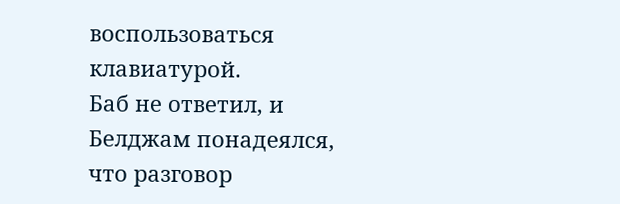воспользоваться клавиатурой.
Баб не ответил, и Белджам понадеялся, что разговор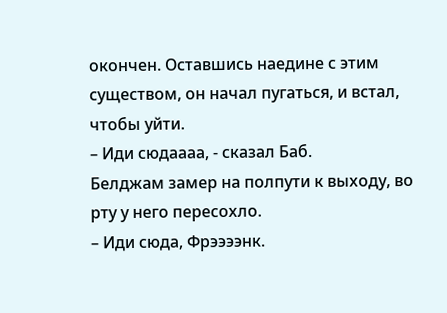окончен. Оставшись наедине с этим существом, он начал пугаться, и встал, чтобы уйти.
– Иди сюдаааа, - сказал Баб.
Белджам замер на полпути к выходу, во рту у него пересохло.
– Иди сюда, Фрээээнк.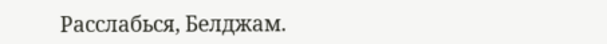Расслабься, Белджам.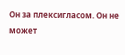Он за плексигласом. Он не может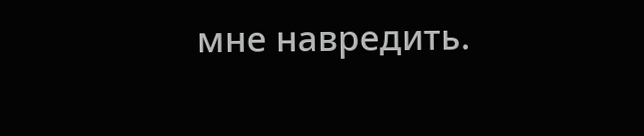мне навредить.